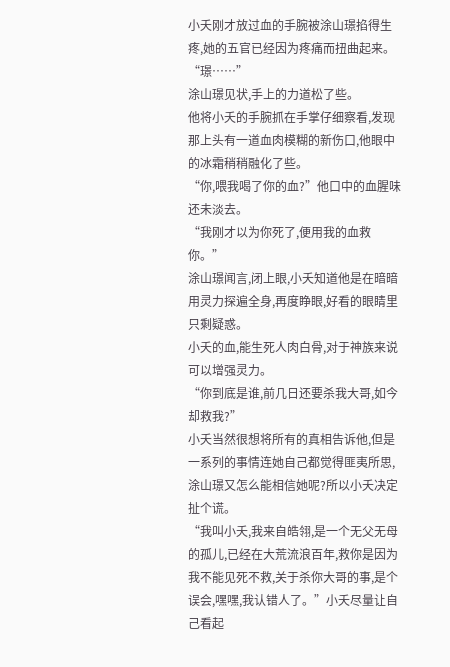小夭刚才放过血的手腕被涂山璟掐得生疼,她的五官已经因为疼痛而扭曲起来。
“璟……”
涂山璟见状,手上的力道松了些。
他将小夭的手腕抓在手掌仔细察看,发现那上头有一道血肉模糊的新伤口,他眼中的冰霜稍稍融化了些。
“你,喂我喝了你的血?”他口中的血腥味还未淡去。
“我刚才以为你死了,便用我的血救你。”
涂山璟闻言,闭上眼,小夭知道他是在暗暗用灵力探遍全身,再度睁眼,好看的眼睛里只剩疑惑。
小夭的血,能生死人肉白骨,对于神族来说可以增强灵力。
“你到底是谁,前几日还要杀我大哥,如今却救我?”
小夭当然很想将所有的真相告诉他,但是一系列的事情连她自己都觉得匪夷所思,涂山璟又怎么能相信她呢?所以小夭决定扯个谎。
“我叫小夭,我来自皓翎,是一个无父无母的孤儿,已经在大荒流浪百年,救你是因为我不能见死不救,关于杀你大哥的事,是个误会,嘿嘿,我认错人了。”小夭尽量让自己看起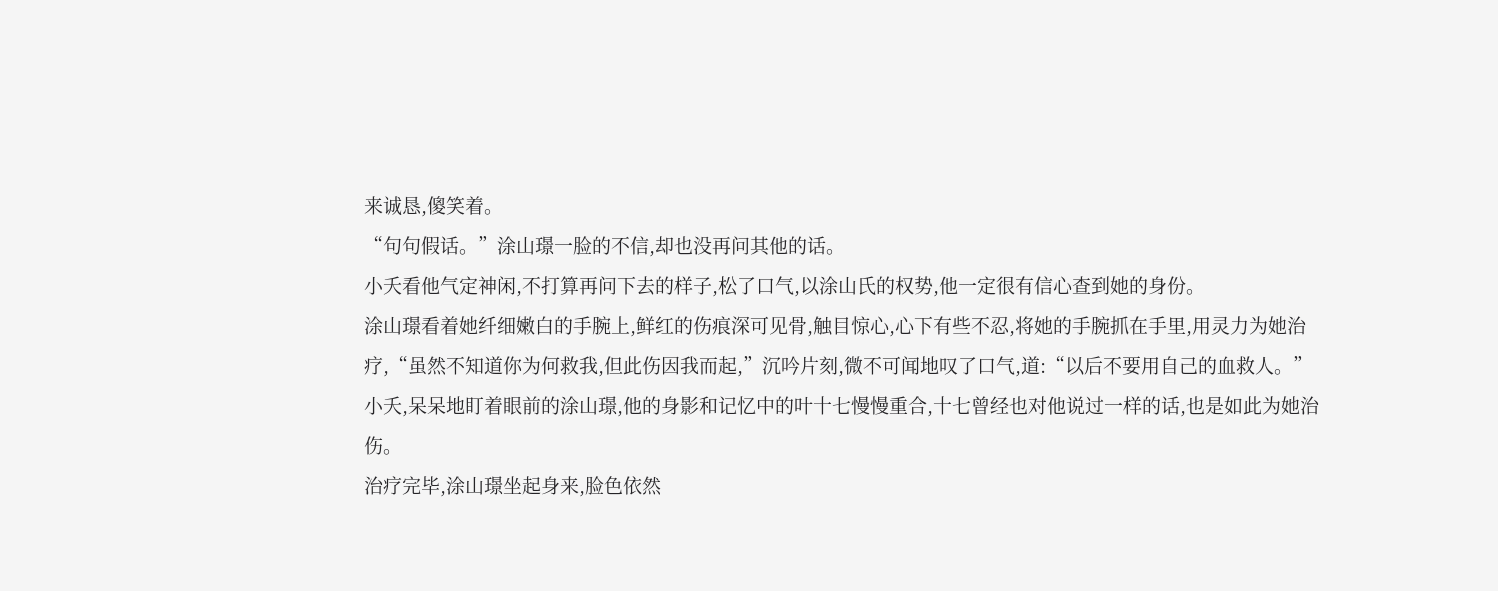来诚恳,傻笑着。
“句句假话。”涂山璟一脸的不信,却也没再问其他的话。
小夭看他气定神闲,不打算再问下去的样子,松了口气,以涂山氏的权势,他一定很有信心查到她的身份。
涂山璟看着她纤细嫩白的手腕上,鲜红的伤痕深可见骨,触目惊心,心下有些不忍,将她的手腕抓在手里,用灵力为她治疗,“虽然不知道你为何救我,但此伤因我而起,”沉吟片刻,微不可闻地叹了口气,道:“以后不要用自己的血救人。”
小夭,呆呆地盯着眼前的涂山璟,他的身影和记忆中的叶十七慢慢重合,十七曾经也对他说过一样的话,也是如此为她治伤。
治疗完毕,涂山璟坐起身来,脸色依然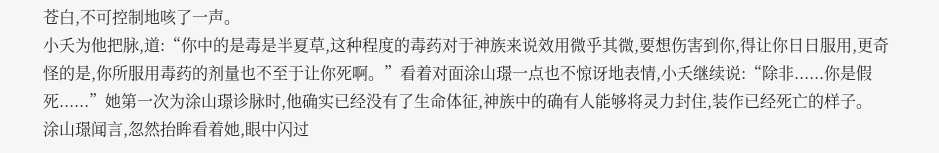苍白,不可控制地咳了一声。
小夭为他把脉,道:“你中的是毒是半夏草,这种程度的毒药对于神族来说效用微乎其微,要想伤害到你,得让你日日服用,更奇怪的是,你所服用毒药的剂量也不至于让你死啊。”看着对面涂山璟一点也不惊讶地表情,小夭继续说:“除非......你是假死......”她第一次为涂山璟诊脉时,他确实已经没有了生命体征,神族中的确有人能够将灵力封住,装作已经死亡的样子。
涂山璟闻言,忽然抬眸看着她,眼中闪过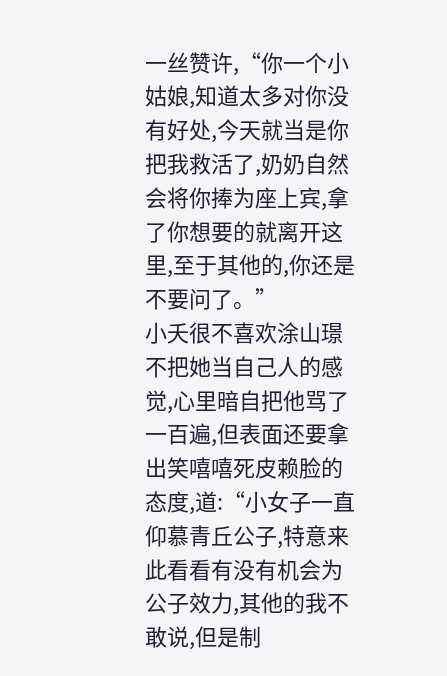一丝赞许,“你一个小姑娘,知道太多对你没有好处,今天就当是你把我救活了,奶奶自然会将你捧为座上宾,拿了你想要的就离开这里,至于其他的,你还是不要问了。”
小夭很不喜欢涂山璟不把她当自己人的感觉,心里暗自把他骂了一百遍,但表面还要拿出笑嘻嘻死皮赖脸的态度,道:“小女子一直仰慕青丘公子,特意来此看看有没有机会为公子效力,其他的我不敢说,但是制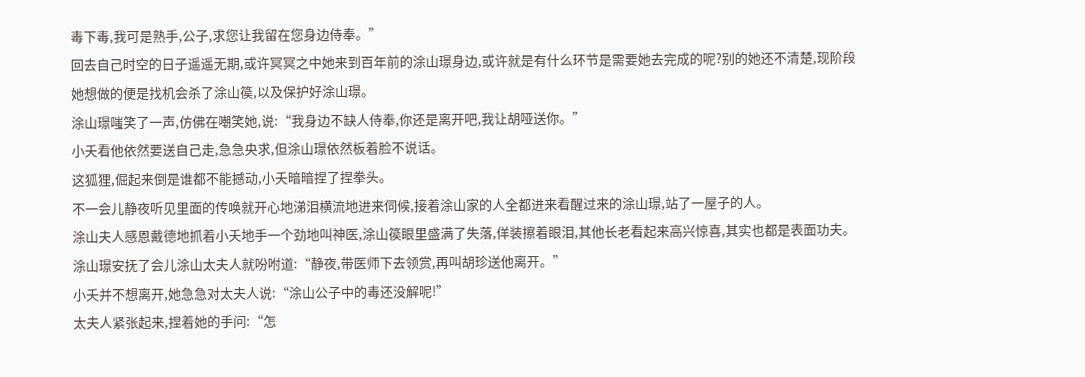毒下毒,我可是熟手,公子,求您让我留在您身边侍奉。”
回去自己时空的日子遥遥无期,或许冥冥之中她来到百年前的涂山璟身边,或许就是有什么环节是需要她去完成的呢?别的她还不清楚,现阶段她想做的便是找机会杀了涂山篌,以及保护好涂山璟。
涂山璟嗤笑了一声,仿佛在嘲笑她,说:“我身边不缺人侍奉,你还是离开吧,我让胡哑送你。”
小夭看他依然要送自己走,急急央求,但涂山璟依然板着脸不说话。
这狐狸,倔起来倒是谁都不能撼动,小夭暗暗捏了捏拳头。
不一会儿静夜听见里面的传唤就开心地涕泪横流地进来伺候,接着涂山家的人全都进来看醒过来的涂山璟,站了一屋子的人。
涂山夫人感恩戴德地抓着小夭地手一个劲地叫神医,涂山篌眼里盛满了失落,佯装擦着眼泪,其他长老看起来高兴惊喜,其实也都是表面功夫。
涂山璟安抚了会儿涂山太夫人就吩咐道:“静夜,带医师下去领赏,再叫胡珍送他离开。”
小夭并不想离开,她急急对太夫人说:“涂山公子中的毒还没解呢!”
太夫人紧张起来,捏着她的手问:“怎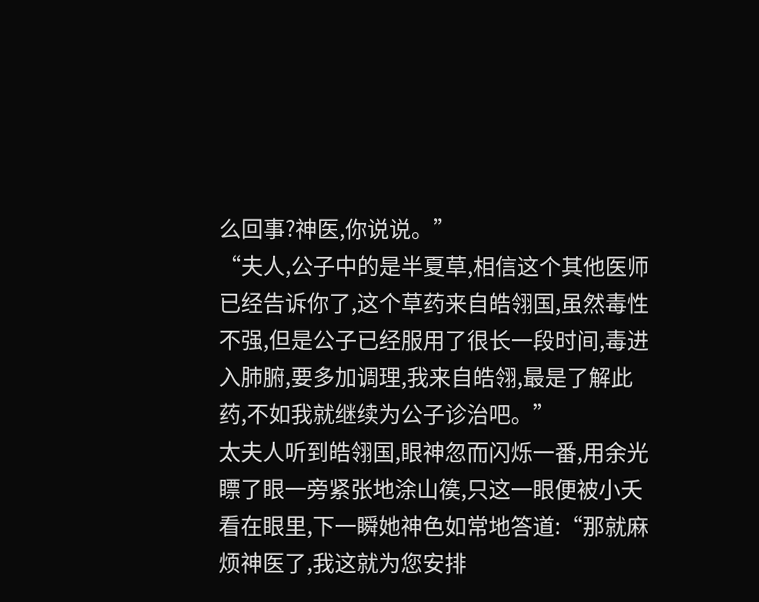么回事?神医,你说说。”
“夫人,公子中的是半夏草,相信这个其他医师已经告诉你了,这个草药来自皓翎国,虽然毒性不强,但是公子已经服用了很长一段时间,毒进入肺腑,要多加调理,我来自皓翎,最是了解此药,不如我就继续为公子诊治吧。”
太夫人听到皓翎国,眼神忽而闪烁一番,用余光瞟了眼一旁紧张地涂山篌,只这一眼便被小夭看在眼里,下一瞬她神色如常地答道:“那就麻烦神医了,我这就为您安排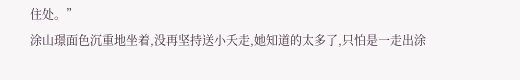住处。”
涂山璟面色沉重地坐着,没再坚持送小夭走,她知道的太多了,只怕是一走出涂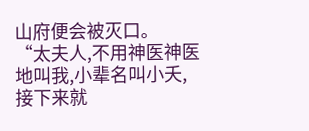山府便会被灭口。
“太夫人,不用神医神医地叫我,小辈名叫小夭,接下来就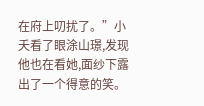在府上叨扰了。”小夭看了眼涂山璟,发现他也在看她,面纱下露出了一个得意的笑。